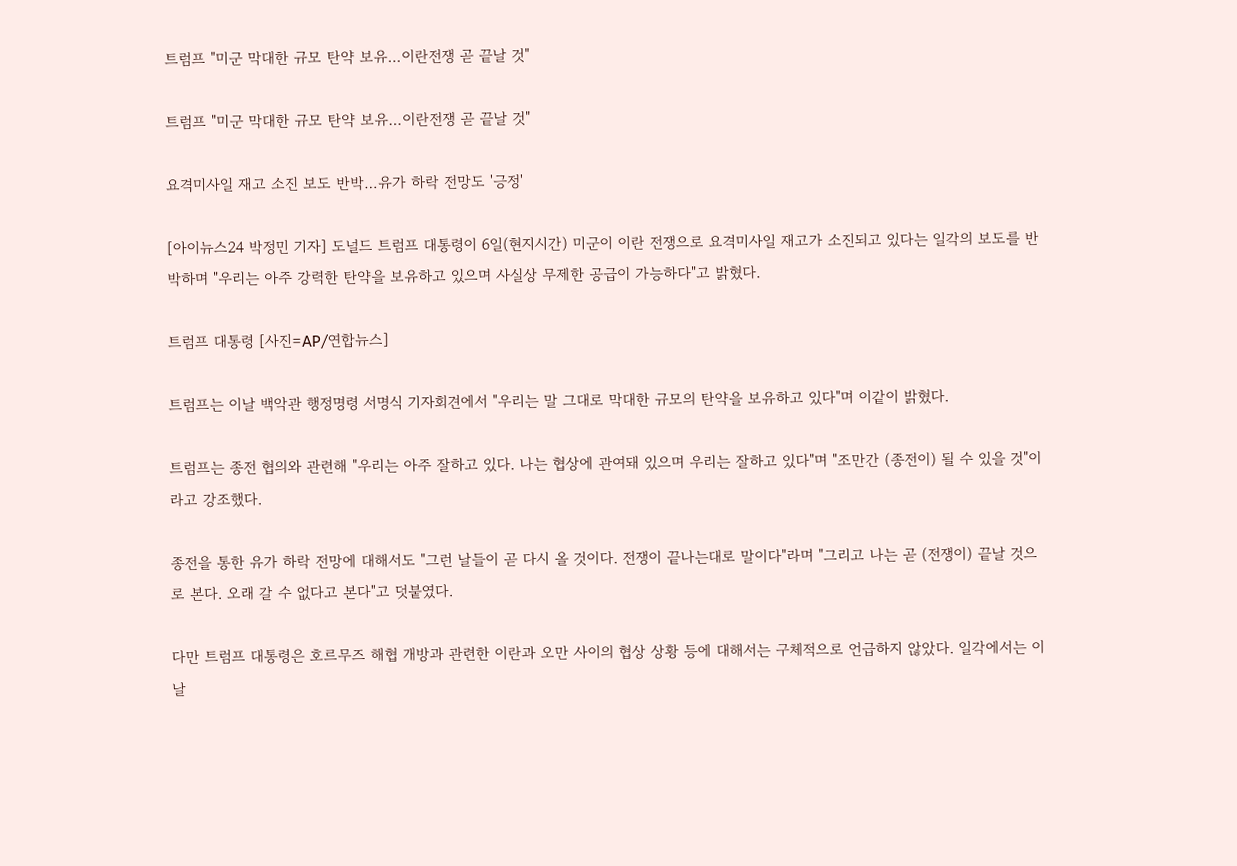트럼프 "미군 막대한 규모 탄약 보유…이란전쟁 곧 끝날 것"

트럼프 "미군 막대한 규모 탄약 보유…이란전쟁 곧 끝날 것"

요격미사일 재고 소진 보도 반박…유가 하락 전망도 '긍정'

[아이뉴스24 박정민 기자] 도널드 트럼프 대통령이 6일(현지시간) 미군이 이란 전쟁으로 요격미사일 재고가 소진되고 있다는 일각의 보도를 반박하며 "우리는 아주 강력한 탄약을 보유하고 있으며 사실상 무제한 공급이 가능하다"고 밝혔다.

트럼프 대통령 [사진=AP/연합뉴스]

트럼프는 이날 백악관 행정명령 서명식 기자회견에서 "우리는 말 그대로 막대한 규모의 탄약을 보유하고 있다"며 이같이 밝혔다.

트럼프는 종전 협의와 관련해 "우리는 아주 잘하고 있다. 나는 협상에 관여돼 있으며 우리는 잘하고 있다"며 "조만간 (종전이) 될 수 있을 것"이라고 강조했다.

종전을 통한 유가 하락 전망에 대해서도 "그런 날들이 곧 다시 올 것이다. 전쟁이 끝나는대로 말이다"라며 "그리고 나는 곧 (전쟁이) 끝날 것으로 본다. 오래 갈 수 없다고 본다"고 덧붙였다.

다만 트럼프 대통령은 호르무즈 해협 개방과 관련한 이란과 오만 사이의 협상 상황 등에 대해서는 구체적으로 언급하지 않았다. 일각에서는 이날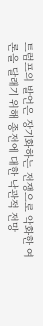트럼프의 발언은 장기화하는 전쟁으로 악화한 여론을 달래기 위해 종전에 대한 낙관적 전망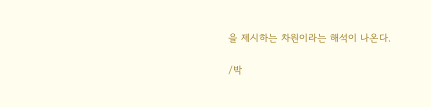을 제시하는 차원이라는 해석이 나온다.

/박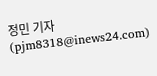정민 기자(pjm8318@inews24.com)